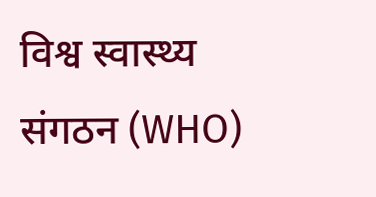विश्व स्वास्थ्य संगठन (WHO)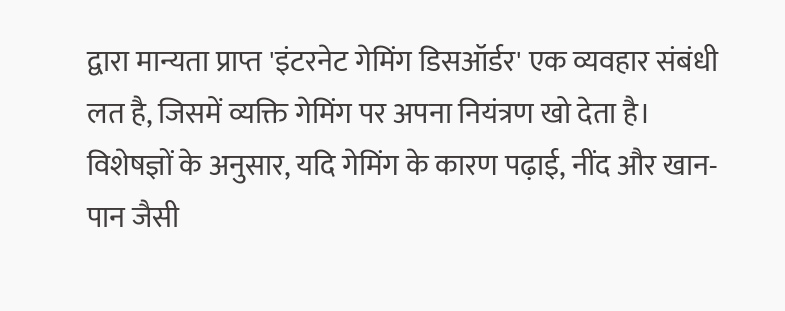द्वारा मान्यता प्राप्त 'इंटरनेट गेमिंग डिसऑर्डर' एक व्यवहार संबंधी लत है, जिसमें व्यक्ति गेमिंग पर अपना नियंत्रण खो देता है।
विशेषज्ञों के अनुसार, यदि गेमिंग के कारण पढ़ाई, नींद और खान-पान जैसी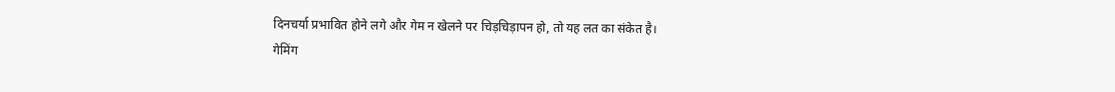दिनचर्या प्रभावित होने लगे और गेम न खेलने पर चिड़चिड़ापन हो, तो यह लत का संकेत है।
गेमिंग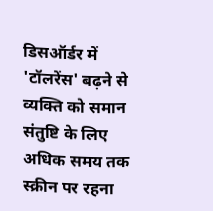डिसऑर्डर में 'टॉलरेंस' बढ़ने से व्यक्ति को समान संतुष्टि के लिए अधिक समय तक स्क्रीन पर रहना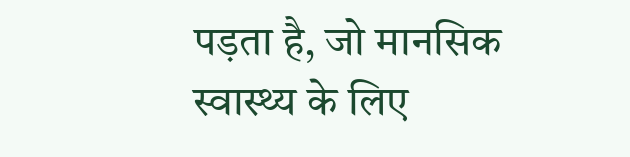पड़ता है, जो मानसिक स्वास्थ्य के लिए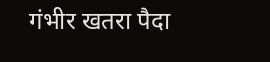गंभीर खतरा पैदा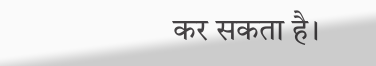कर सकता है।